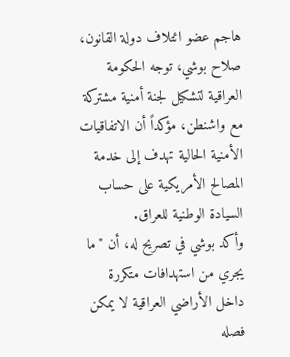هاجم عضو ائتلاف دولة القانون، صلاح بوشي، توجه الحكومة العراقية لتشكيل لجنة أمنية مشتركة مع واشنطن، مؤكداً أن الاتفاقيات الأمنية الحالية تهدف إلى خدمة المصالح الأمريكية على حساب السيادة الوطنية للعراق.
وأكد بوشي في تصريح له، أن "ما يجري من استهدافات متكررة داخل الأراضي العراقية لا يمكن فصله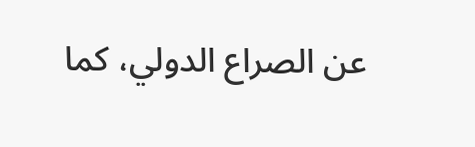عن الصراع الدولي، كما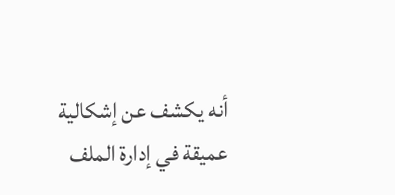أنه يكشف عن إشكالية عميقة في إدارة الملف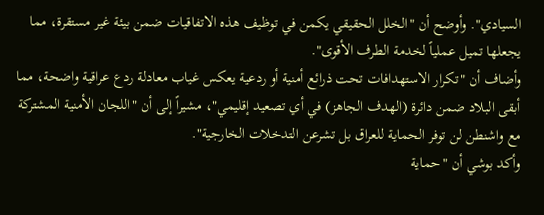السيادي". وأوضح أن "الخلل الحقيقي يكمن في توظيف هذه الاتفاقيات ضمن بيئة غير مستقرة، مما يجعلها تميل عملياً لخدمة الطرف الأقوى".
وأضاف أن "تكرار الاستهدافات تحت ذرائع أمنية أو ردعية يعكس غياب معادلة ردع عراقية واضحة، مما أبقى البلاد ضمن دائرة (الهدف الجاهز) في أي تصعيد إقليمي"، مشيراً إلى أن "اللجان الأمنية المشتركة مع واشنطن لن توفر الحماية للعراق بل تشرعن التدخلات الخارجية".
وأكد بوشي أن "حماية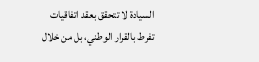السيادة لا تتحقق بعقد اتفاقيات تفرط بالقرار الوطني، بل من خلال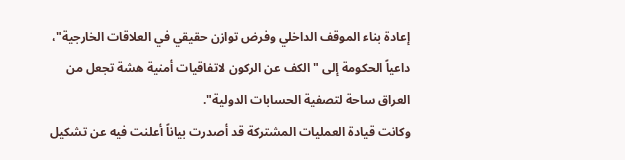إعادة بناء الموقف الداخلي وفرض توازن حقيقي في العلاقات الخارجية"، داعياً الحكومة إلى "الكف عن الركون لاتفاقيات أمنية هشة تجعل من العراق ساحة لتصفية الحسابات الدولية".
وكانت قيادة العمليات المشتركة قد أصدرت بياناً أعلنت فيه عن تشكيل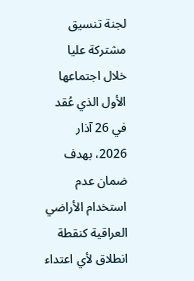لجنة تنسيق مشتركة عليا خلال اجتماعها الأول الذي عُقد في 26 آذار 2026، بهدف ضمان عدم استخدام الأراضي العراقية كنقطة انطلاق لأي اعتداء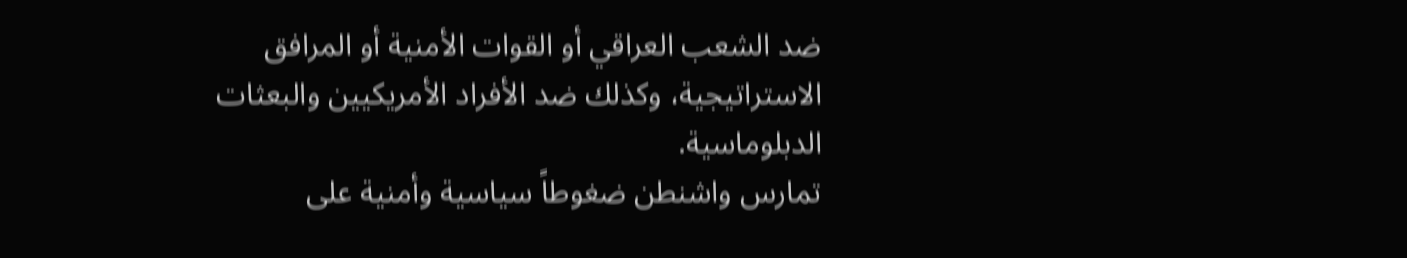ضد الشعب العراقي أو القوات الأمنية أو المرافق الاستراتيجية، وكذلك ضد الأفراد الأمريكيين والبعثات الدبلوماسية.
تمارس واشنطن ضغوطاً سياسية وأمنية على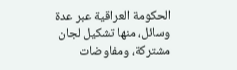الحكومة العراقية عبر عدة وسائل، منها تشكيل لجان مشتركة، ومفاوضات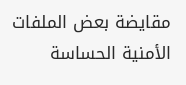مقايضة بعض الملفات الأمنية الحساسة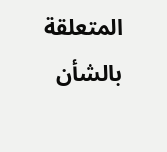المتعلقة بالشأن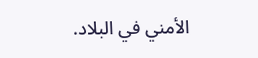الأمني في البلاد.